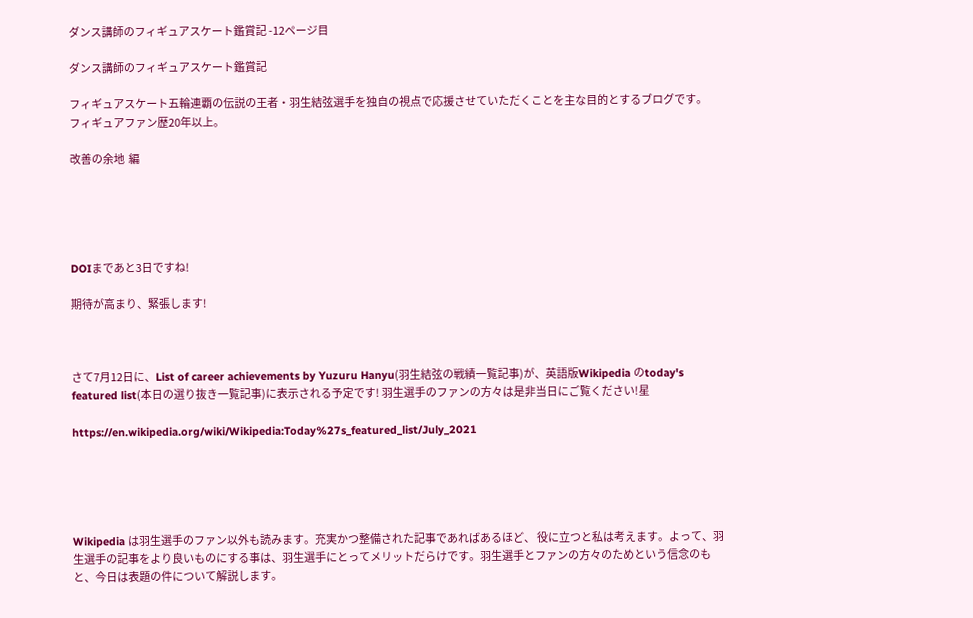ダンス講師のフィギュアスケート鑑賞記 -12ページ目

ダンス講師のフィギュアスケート鑑賞記

フィギュアスケート五輪連覇の伝説の王者・羽生結弦選手を独自の視点で応援させていただくことを主な目的とするブログです。
フィギュアファン歴20年以上。

改善の余地  編





DOIまであと3日ですね!

期待が高まり、緊張します!



さて7月12日に、List of career achievements by Yuzuru Hanyu(羽生結弦の戦績一覧記事)が、英語版Wikipedia のtoday's featured list(本日の選り抜き一覧記事)に表示される予定です! 羽生選手のファンの方々は是非当日にご覧ください!星

https://en.wikipedia.org/wiki/Wikipedia:Today%27s_featured_list/July_2021





Wikipedia は羽生選手のファン以外も読みます。充実かつ整備された記事であればあるほど、 役に立つと私は考えます。よって、羽生選手の記事をより良いものにする事は、羽生選手にとってメリットだらけです。羽生選手とファンの方々のためという信念のもと、今日は表題の件について解説します。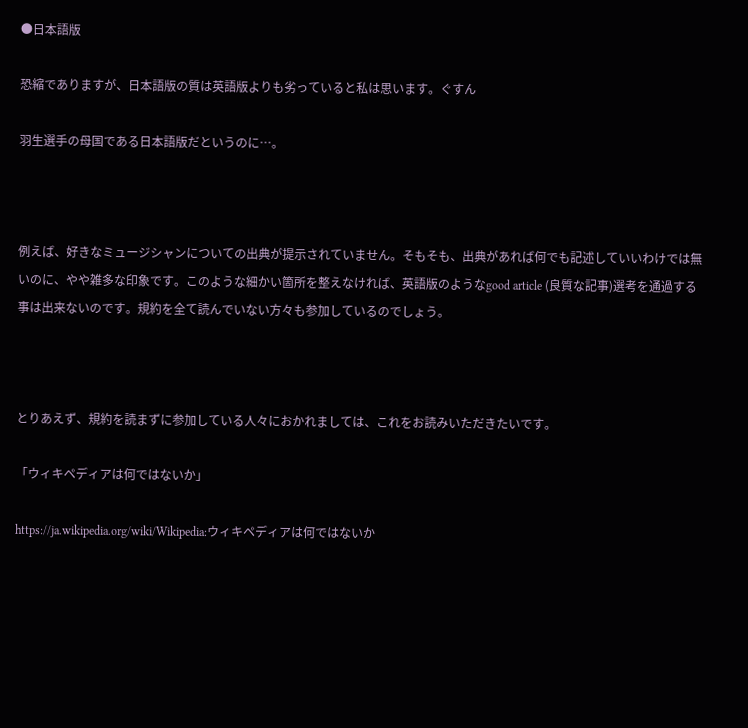●日本語版

恐縮でありますが、日本語版の質は英語版よりも劣っていると私は思います。ぐすん

羽生選手の母国である日本語版だというのに…。



例えば、好きなミュージシャンについての出典が提示されていません。そもそも、出典があれば何でも記述していいわけでは無いのに、やや雑多な印象です。このような細かい箇所を整えなければ、英語版のようなgood article (良質な記事)選考を通過する事は出来ないのです。規約を全て読んでいない方々も参加しているのでしょう。



とりあえず、規約を読まずに参加している人々におかれましては、これをお読みいただきたいです。

「ウィキペディアは何ではないか」

https://ja.wikipedia.org/wiki/Wikipedia:ウィキペディアは何ではないか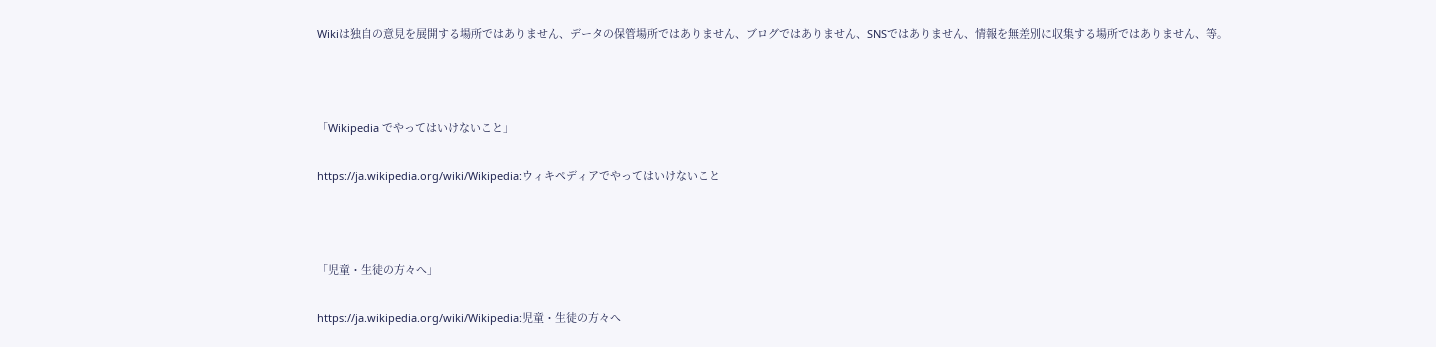Wikiは独自の意見を展開する場所ではありません、データの保管場所ではありません、ブログではありません、SNSではありません、情報を無差別に収集する場所ではありません、等。



「Wikipedia でやってはいけないこと」

https://ja.wikipedia.org/wiki/Wikipedia:ウィキペディアでやってはいけないこと



「児童・生徒の方々へ」

https://ja.wikipedia.org/wiki/Wikipedia:児童・生徒の方々へ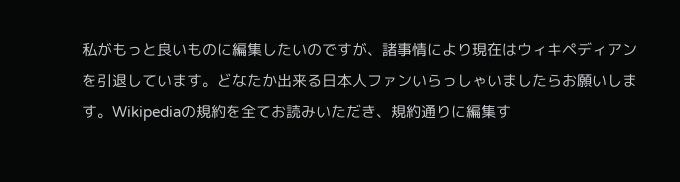私がもっと良いものに編集したいのですが、諸事情により現在はウィキペディアンを引退しています。どなたか出来る日本人ファンいらっしゃいましたらお願いします。Wikipediaの規約を全てお読みいただき、規約通りに編集す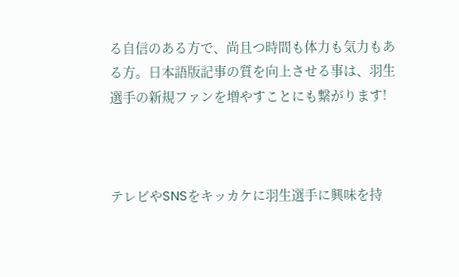る自信のある方で、尚且つ時間も体力も気力もある方。日本語版記事の質を向上させる事は、羽生選手の新規ファンを増やすことにも繋がります!



テレビやSNSをキッカケに羽生選手に興味を持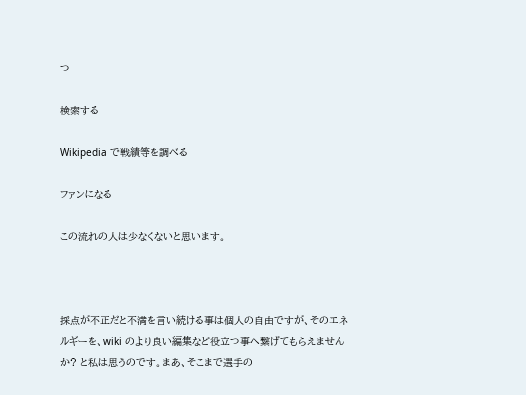つ

検索する

Wikipedia で戦績等を調べる

ファンになる

この流れの人は少なくないと思います。



採点が不正だと不満を言い続ける事は個人の自由ですが、そのエネルギーを、wiki のより良い編集など役立つ事へ繋げてもらえませんか? と私は思うのです。まあ、そこまで選手の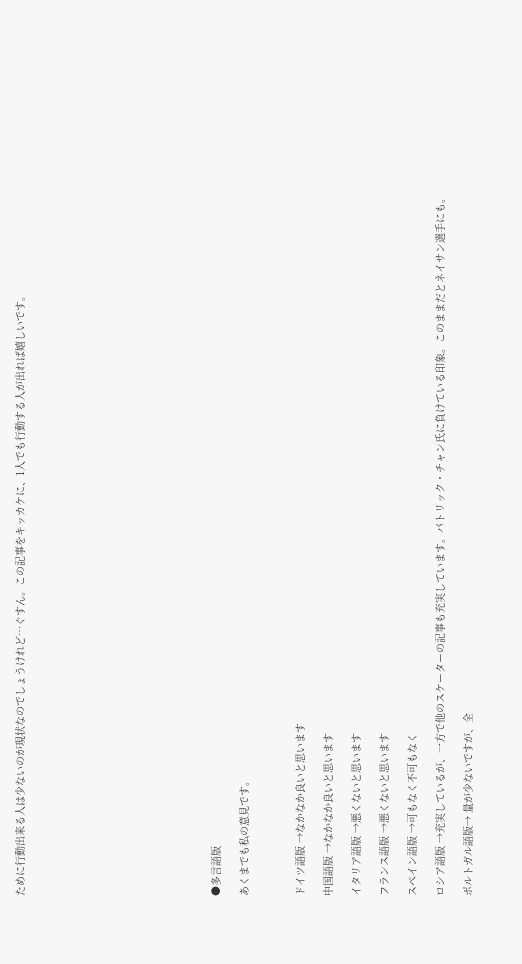ために行動出来る人は少ないのが現状なのでしょうけれど…ぐすん。この記事をキッカケに、1人でも行動する人が出れば嬉しいです。













●多言語版

あくまでも私の意見です。



ドイツ語版 →なかなか良いと思います

中国語版 →なかなか良いと思います

イタリア語版 →悪くないと思います

フランス語版 →悪くないと思います

スペイン語版 →可もなく不可もなく

ロシア語版 →充実しているが、一方で他のスケーターの記事も充実しています。パトリック・チャン氏に負けている印象。このままだとネイサン選手にも。

ポルトガル語版→ 量が少ないですが、全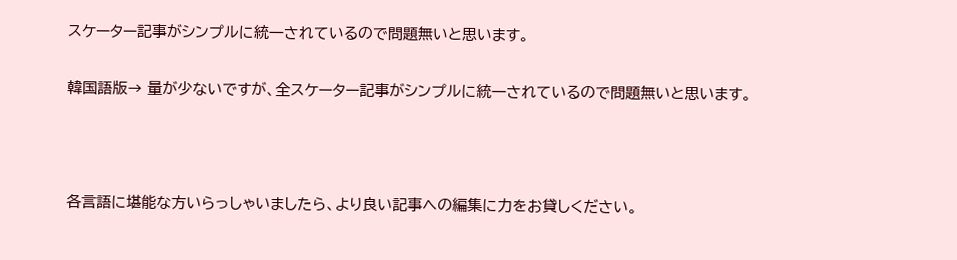スケーター記事がシンプルに統一されているので問題無いと思います。

韓国語版→ 量が少ないですが、全スケーター記事がシンプルに統一されているので問題無いと思います。



各言語に堪能な方いらっしゃいましたら、より良い記事への編集に力をお貸しください。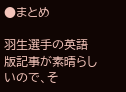●まとめ

羽生選手の英語版記事が素晴らしいので、そ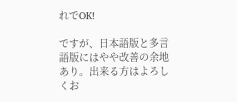れでOK!

ですが、日本語版と多言語版にはやや改善の余地あり。出来る方はよろしくお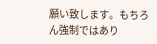願い致します。もちろん強制ではあり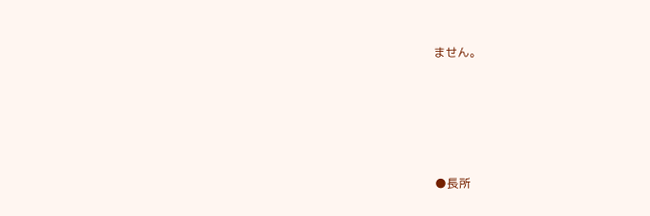ません。









●長所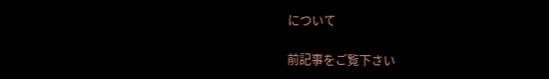について

前記事をご覧下さい